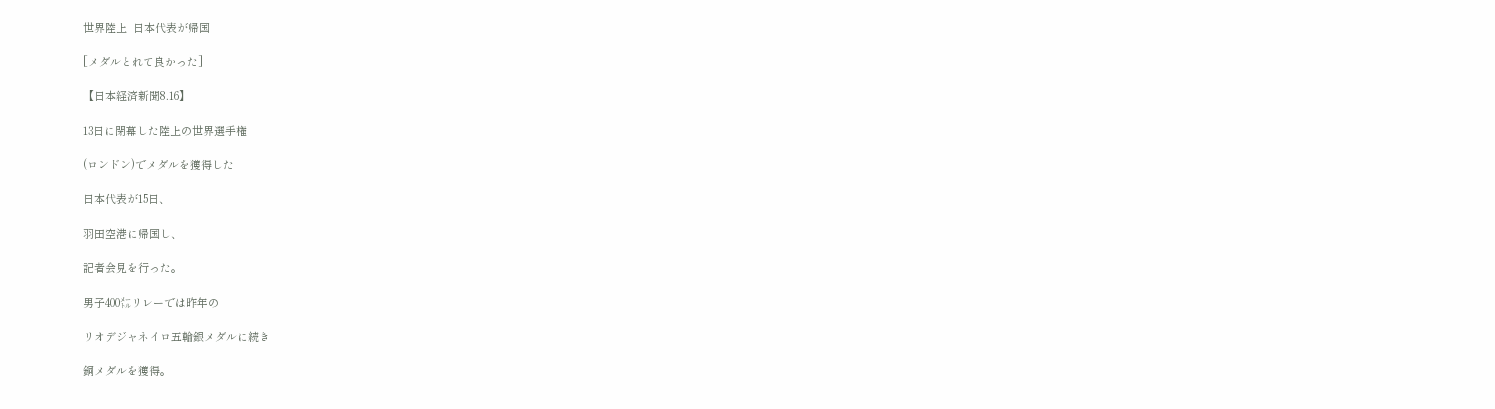世界陸上  日本代表が帰国

[メダルとれて良かった]

【日本経済新聞8.16】

13日に閉幕した陸上の世界選手権

(ロンドン)でメダルを獲得した

日本代表が15日、

羽田空港に帰国し、

記者会見を行った。

男子400㍍リレーでは昨年の

リオデジャネイロ五輪銀メダルに続き

銅メダルを獲得。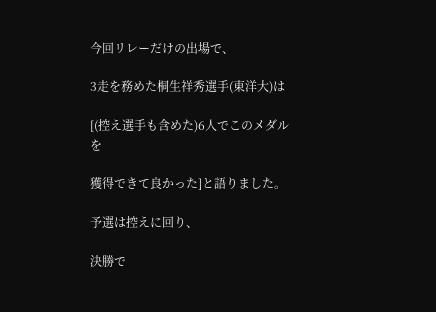今回リレーだけの出場で、

3走を務めた桐生祥秀選手(東洋大)は

[(控え選手も含めた)6人でこのメダルを

獲得できて良かった]と語りました。

予選は控えに回り、

決勝で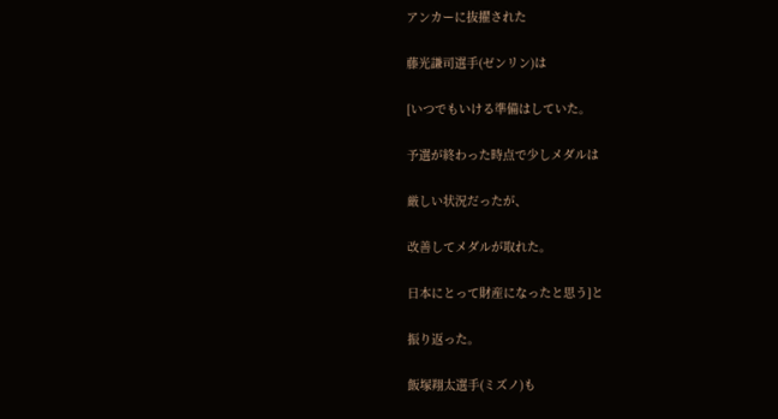アンカーに抜擢された

藤光謙司選手(ゼンリン)は

[いつでもいける準備はしていた。

予選が終わった時点で少しメダルは

厳しい状況だったが、

改善してメダルが取れた。

日本にとって財産になったと思う]と

振り返った。

飯塚翔太選手(ミズノ)も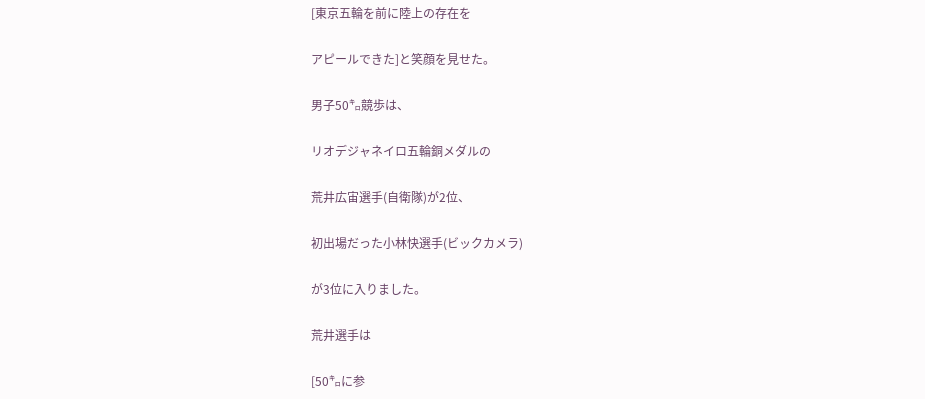[東京五輪を前に陸上の存在を

アピールできた]と笑顔を見せた。

男子50㌔競歩は、

リオデジャネイロ五輪銅メダルの

荒井広宙選手(自衛隊)が2位、

初出場だった小林快選手(ビックカメラ)

が3位に入りました。

荒井選手は

[50㌔に参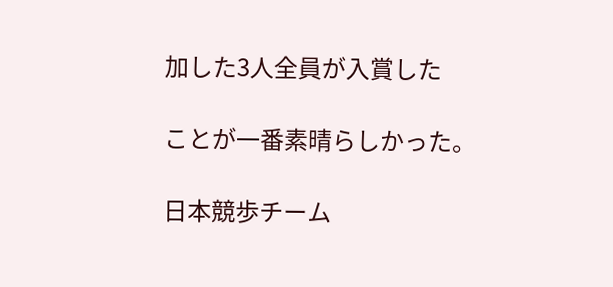加した3人全員が入賞した

ことが一番素晴らしかった。

日本競歩チーム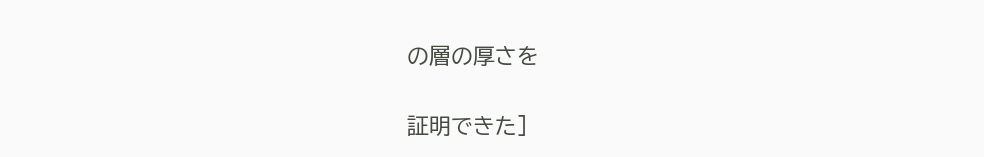の層の厚さを

証明できた]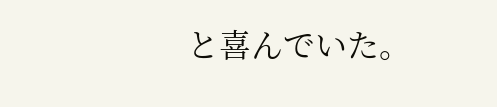と喜んでいた。